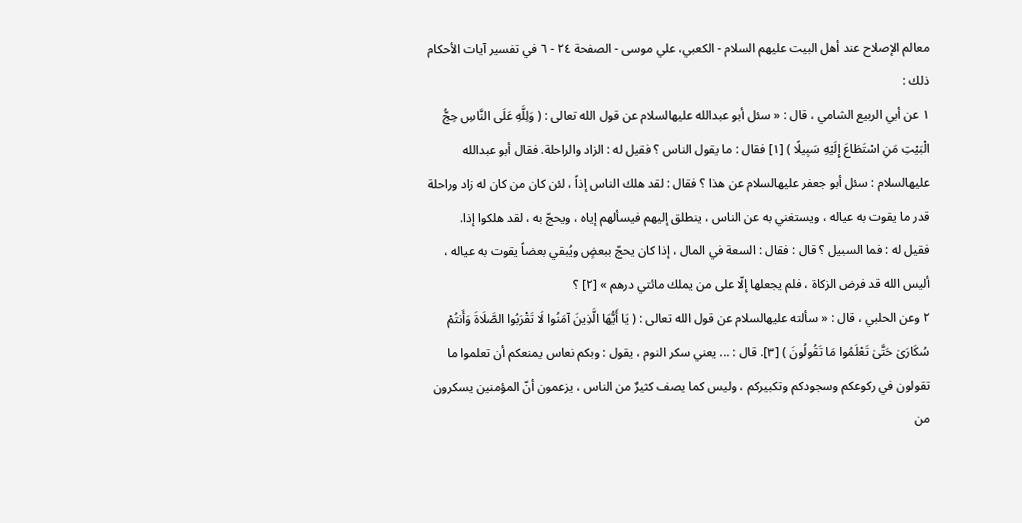معالم الإصلاح عند أهل البيت عليهم السلام - الكعبي، علي موسى - الصفحة ٢٤ - ٦ في تفسير آيات الأحكام
ذلك :
١ عن أبي الربيع الشامي ، قال : « سئل أبو عبدالله عليهالسلام عن قول الله تعالى : ( وَلِلَّهِ عَلَى النَّاسِ حِجُّ الْبَيْتِ مَنِ اسْتَطَاعَ إِلَيْهِ سَبِيلًا ) [١] فقال : ما يقول الناس ؟ فقيل له : الزاد والراحلة. فقال أبو عبدالله عليهالسلام : سئل أبو جعفر عليهالسلام عن هذا ؟ فقال : لقد هلك الناس إذاً ، لئن كان من كان له زاد وراحلة قدر ما يقوت به عياله ، ويستغني به عن الناس ، ينطلق إليهم فيسألهم إياه ، ويحجّ به ، لقد هلكوا إذا.
فقيل له : فما السبيل ؟ قال : فقال : السعة في المال ، إذا كان يحجّ ببعضٍ ويُبقي بعضاً يقوت به عياله ، أليس الله قد فرض الزكاة ، فلم يجعلها إلّا على من يملك مائتي درهم » [٢] ؟
٢ وعن الحلبي ، قال : « سألته عليهالسلام عن قول الله تعالى : ( يَا أَيُّهَا الَّذِينَ آمَنُوا لَا تَقْرَبُوا الصَّلَاةَ وَأَنتُمْ سُكَارَىٰ حَتَّىٰ تَعْلَمُوا مَا تَقُولُونَ ) [٣]. قال : ... يعني سكر النوم ، يقول : وبكم نعاس يمنعكم أن تعلموا ما تقولون في ركوعكم وسجودكم وتكبيركم ، وليس كما يصف كثيرٌ من الناس ، يزعمون أنّ المؤمنين يسكرون من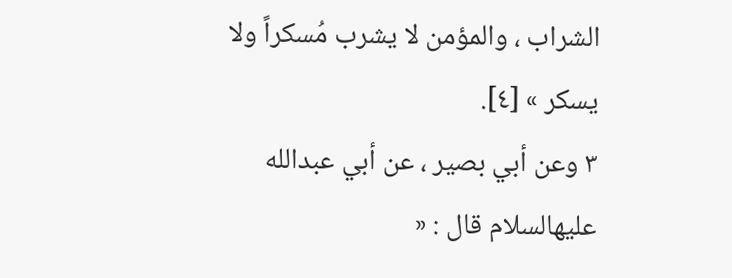الشراب ، والمؤمن لا يشرب مُسكراً ولا يسكر » [٤].
٣ وعن أبي بصير ، عن أبي عبدالله عليهالسلام قال : «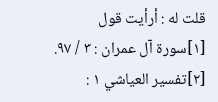قلت له : أرأيت قول
[١]سورة آل عمران : ٣ / ٩٧.
[٢]تفسير العياشي ١ :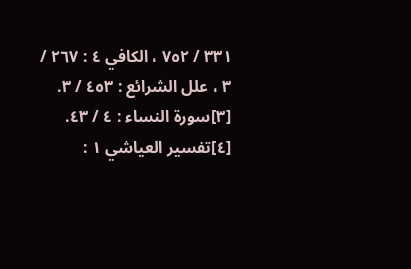٣٣١ / ٧٥٢ ، الكافي ٤ : ٢٦٧ / ٣ ، علل الشرائع : ٤٥٣ / ٣.
[٣]سورة النساء : ٤ / ٤٣.
[٤]تفسير العياشي ١ :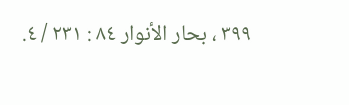٣٩٩ ، بحار الأنوار ٨٤ : ٢٣١ / ٤.